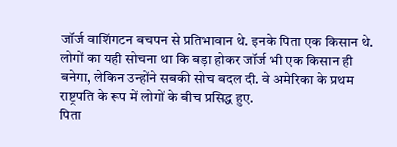जॉर्ज वाशिंगटन बचपन से प्रतिभावान थे. इनके पिता एक किसान थे. लोगों का यही सोचना था कि बड़ा होकर जॉर्ज भी एक किसान ही बनेगा, लेकिन उन्होंने सबकी सोच बदल दी. वे अमेरिका के प्रथम राष्ट्रपति के रूप में लोगों के बीच प्रसिद्ध हुए.
पिता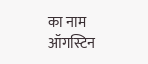का नाम ऑगस्टिन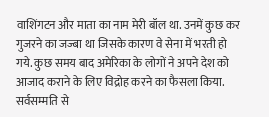वाशिंगटन और माता का नाम मेरी बॉल था. उनमें कुछ कर गुजरने का जज्बा था जिसके कारण वे सेना में भरती हो गये. कुछ समय बाद अमेरिका के लोगों ने अपने देश को आजाद कराने के लिए विद्रोह करने का फैसला किया. सर्वसम्मति से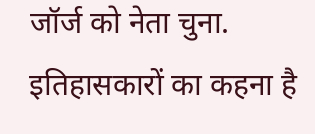जॉर्ज को नेता चुना.
इतिहासकारों का कहना है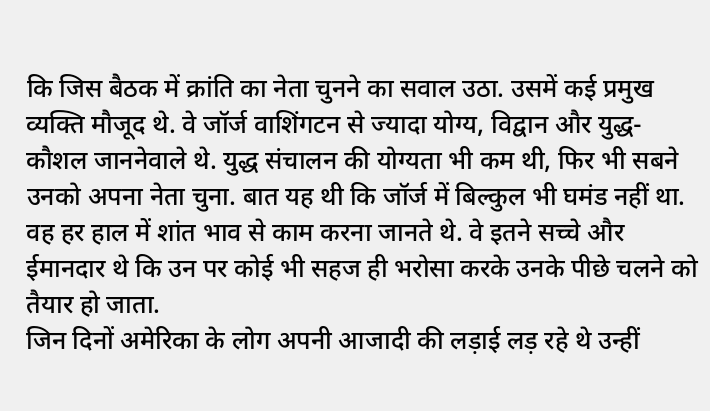कि जिस बैठक में क्रांति का नेता चुनने का सवाल उठा. उसमें कई प्रमुख व्यक्ति मौजूद थे. वे जॉर्ज वाशिंगटन से ज्यादा योग्य, विद्वान और युद्ध- कौशल जाननेवाले थे. युद्ध संचालन की योग्यता भी कम थी, फिर भी सबने उनको अपना नेता चुना. बात यह थी कि जॉर्ज में बिल्कुल भी घमंड नहीं था. वह हर हाल में शांत भाव से काम करना जानते थे. वे इतने सच्चे और ईमानदार थे कि उन पर कोई भी सहज ही भरोसा करके उनके पीछे चलने को तैयार हो जाता.
जिन दिनों अमेरिका के लोग अपनी आजादी की लड़ाई लड़ रहे थे उन्हीं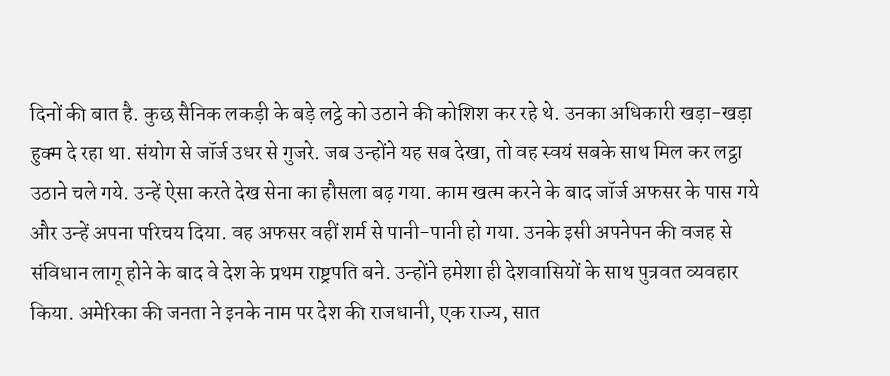दिनों की बात है. कुछ सैनिक लकड़ी के बड़े लट्ठे को उठाने की कोशिश कर रहे थे. उनका अधिकारी खड़ा-खड़ा हुक्म दे रहा था. संयोग से जॉर्ज उधर से गुजरे. जब उन्होंने यह सब देखा, तो वह स्वयं सबके साथ मिल कर लट्ठा उठाने चले गये. उन्हें ऐसा करते देख सेना का हौसला बढ़ गया. काम खत्म करने के बाद जॉर्ज अफसर के पास गये और उन्हें अपना परिचय दिया. वह अफसर वहीं शर्म से पानी-पानी हो गया. उनके इसी अपनेपन की वजह से संविधान लागू होने के बाद वे देश के प्रथम राष्ट्रपति बने. उन्होंने हमेशा ही देशवासियों के साथ पुत्रवत व्यवहार किया. अमेरिका की जनता ने इनके नाम पर देश की राजधानी, एक राज्य, सात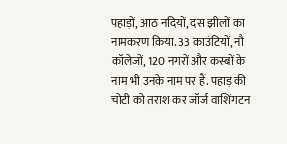पहाड़ों, आठ नदियों, दस झीलों का नामकरण किया. 33 काउंटियों, नौ कॉलेजों, 120 नगरों और कस्बों के नाम भी उनके नाम पर हैं. पहाड़ की चोटी को तराश कर जॉर्ज वाशिंगटन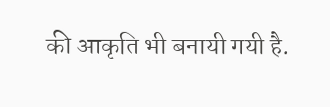की आकृति भी बनायी गयी है.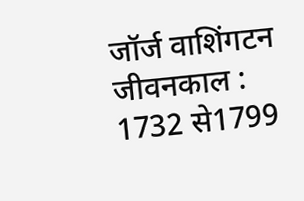जॉर्ज वाशिंगटन
जीवनकाल : 1732 से1799